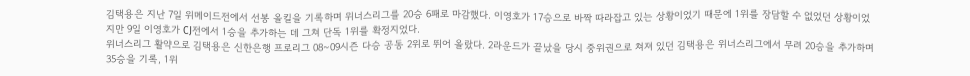김택용은 지난 7일 위메이드전에서 선봉 올킬을 기록하며 위너스리그를 20승 6패로 마감했다. 이영호가 17승으로 바짝 따라잡고 있는 상황이었기 때문에 1위를 장담할 수 없었던 상황이었지만 9일 이영호가 CJ전에서 1승을 추가하는 데 그쳐 단독 1위를 확정지었다.
위너스리그 활약으로 김택용은 신한은행 프로리그 08~09시즌 다승 공동 2위로 뛰어 올랐다. 2라운드가 끝났을 당시 중위권으로 쳐져 있던 김택용은 위너스리그에서 무려 20승을 추가하며 35승을 기록, 1위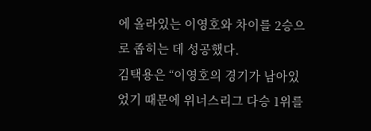에 올라있는 이영호와 차이를 2승으로 좁히는 데 성공했다.
김택용은 “이영호의 경기가 남아있었기 때문에 위너스리그 다승 1위를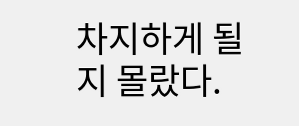차지하게 될 지 몰랐다.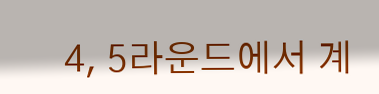4, 5라운드에서 계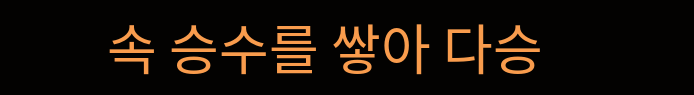속 승수를 쌓아 다승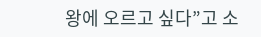왕에 오르고 싶다”고 소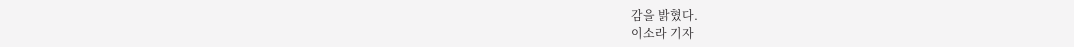감을 밝혔다.
이소라 기자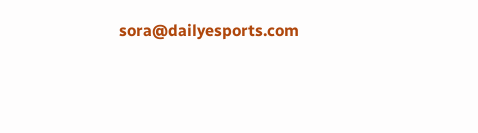sora@dailyesports.com